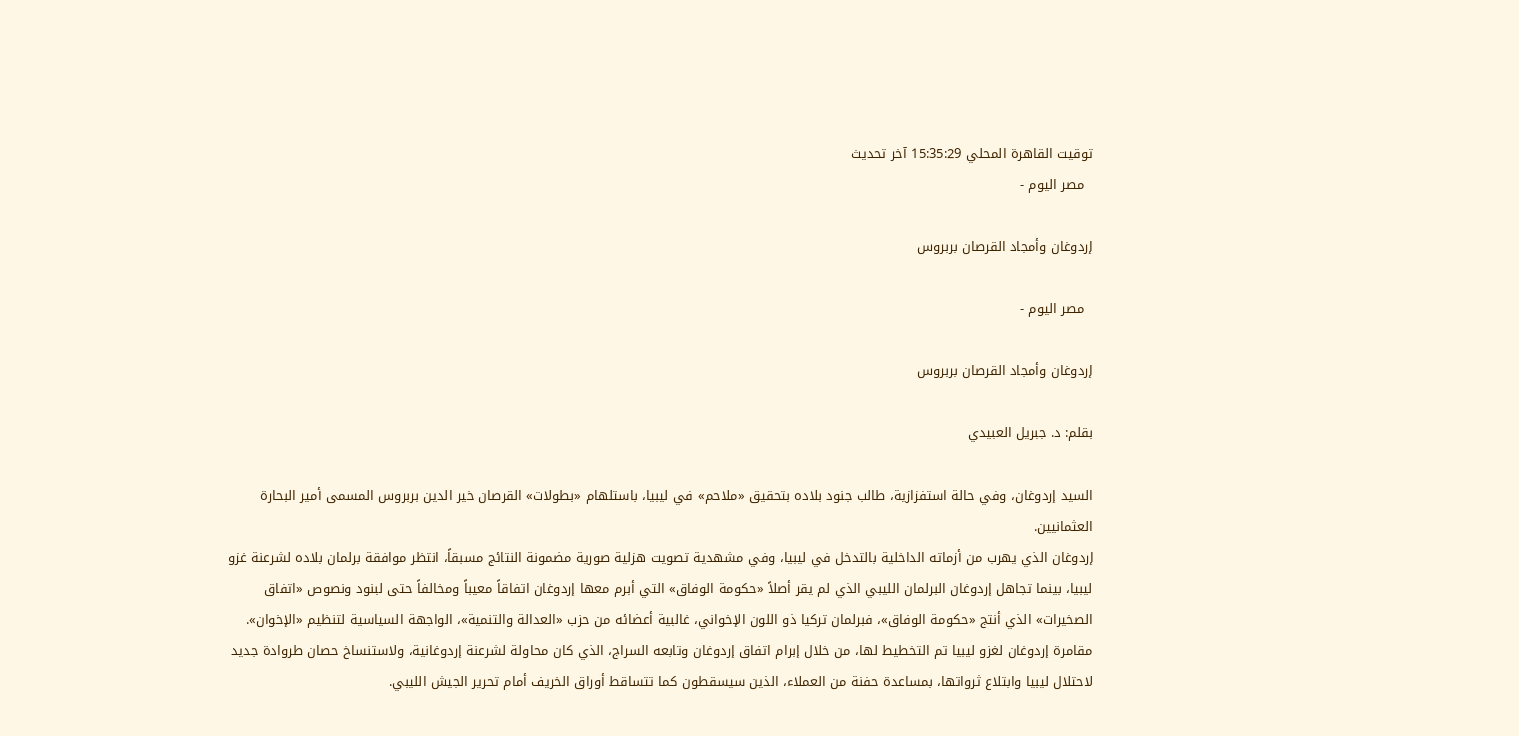توقيت القاهرة المحلي 15:35:29 آخر تحديث
  مصر اليوم -

إردوغان وأمجاد القرصان بربروس

  مصر اليوم -

إردوغان وأمجاد القرصان بربروس

بقلم: د. جبريل العبيدي

السيد إردوغان، وفي حالة استفزازية، طالب جنود بلاده بتحقيق «ملاحم» في ليبيا، باستلهام «بطولات» القرصان خير الدين بربروس المسمى أمير البحارة العثمانيين.
إردوغان الذي يهرب من أزماته الداخلية بالتدخل في ليبيا، وفي مشهدية تصويت هزلية صورية مضمونة النتائج مسبقاً، انتظر موافقة برلمان بلاده لشرعنة غزو ليبيا، بينما تجاهل إردوغان البرلمان الليبي الذي لم يقر أصلاً «حكومة الوفاق» التي أبرم معها إردوغان اتفاقاً معيباً ومخالفاً حتى لبنود ونصوص «اتفاق الصخيرات» الذي أنتج «حكومة الوفاق»، فبرلمان تركيا ذو اللون الإخواني، غالبية أعضائه من حزب «العدالة والتنمية»، الواجهة السياسية لتنظيم «الإخوان».
مقامرة إردوغان لغزو ليبيا تم التخطيط لها، من خلال إبرام اتفاق إردوغان وتابعه السراج، الذي كان محاولة لشرعنة إردوغانية، ولاستنساخ حصان طروادة جديد لاحتلال ليبيا وابتلاع ثرواتها، بمساعدة حفنة من العملاء، الذين سيسقطون كما تتساقط أوراق الخريف أمام تحرير الجيش الليبي.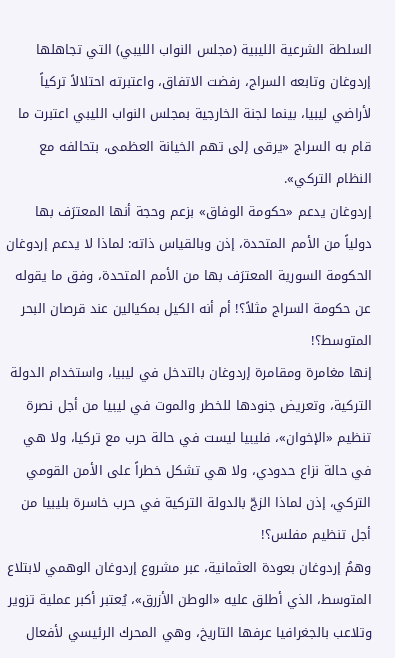السلطة الشرعية الليبية (مجلس النواب الليبي) التي تجاهلها إردوغان وتابعه السراج، رفضت الاتفاق، واعتبرته احتلالاً تركياً لأراضي ليبيا، بينما لجنة الخارجية بمجلس النواب الليبي اعتبرت ما قام به السراج «يرقى إلى تهم الخيانة العظمى، بتحالفه مع النظام التركي».
إردوغان يدعم «حكومة الوفاق» بزعم وحجة أنها المعترَف بها دولياً من الأمم المتحدة، إذن وبالقياس ذاته: لماذا لا يدعم إردوغان الحكومة السورية المعترَف بها من الأمم المتحدة، وفق ما يقوله عن حكومة السراج مثلاً؟! أم أنه الكيل بمكيالين عند قرصان البحر المتوسط؟!
إنها مغامرة ومقامرة إردوغان بالتدخل في ليبيا، واستخدام الدولة التركية، وتعريض جنودها للخطر والموت في ليبيا من أجل نصرة تنظيم «الإخوان»، فليبيا ليست في حالة حرب مع تركيا، ولا هي في حالة نزاع حدودي، ولا هي تشكل خطراً على الأمن القومي التركي، إذن لماذا الزجّ بالدولة التركية في حرب خاسرة بليبيا من أجل تنظيم مفلس؟!
وهمُ إردوغان بعودة العثمانية، عبر مشروع إردوغان الوهمي لابتلاع المتوسط، الذي أطلق عليه «الوطن الأزرق»، يُعتبر أكبر عملية تزوير وتلاعب بالجغرافيا عرفها التاريخ، وهي المحرك الرئيسي لأفعال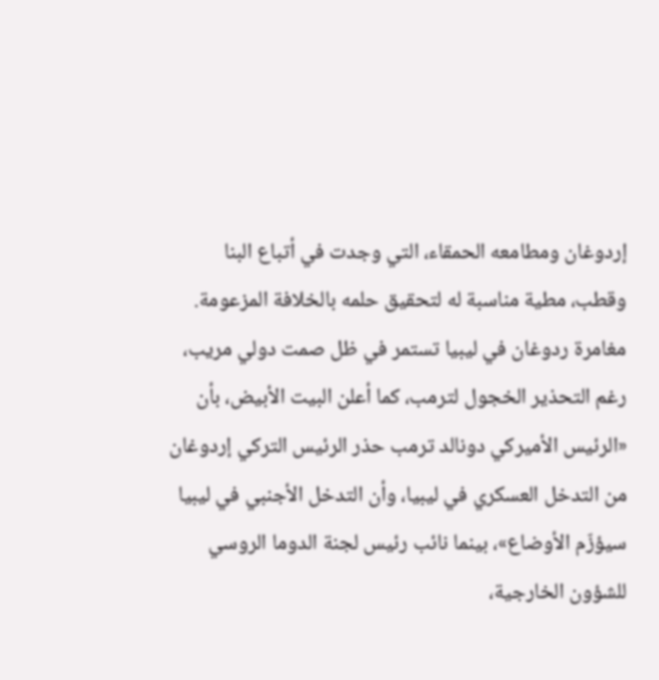إردوغان ومطامعه الحمقاء، التي وجدت في أتباع البنا وقطب، مطية مناسبة له لتحقيق حلمه بالخلافة المزعومة.
مغامرة ردوغان في ليبيا تستمر في ظل صمت دولي مريب، رغم التحذير الخجول لترمب، كما أعلن البيت الأبيض، بأن «الرئيس الأميركي دونالد ترمب حذر الرئيس التركي إردوغان من التدخل العسكري في ليبيا، وأن التدخل الأجنبي في ليبيا سيؤزّم الأوضاع»، بينما نائب رئيس لجنة الدوما الروسي للشؤون الخارجية،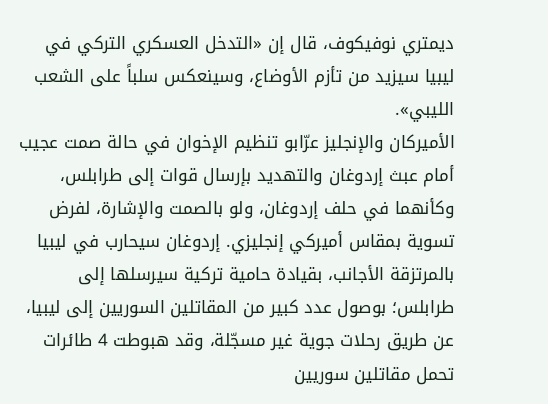ديمتري نوفيكوف، قال إن «التدخل العسكري التركي في ليبيا سيزيد من تأزم الأوضاع، وسينعكس سلباً على الشعب الليبي».
الأميركان والإنجليز عرّابو تنظيم الإخوان في حالة صمت عجيب أمام عبث إردوغان والتهديد بإرسال قوات إلى طرابلس، وكأنهما في حلف إردوغان، ولو بالصمت والإشارة، لفرض تسوية بمقاس أميركي إنجليزي. إردوغان سيحارب في ليبيا بالمرتزقة الأجانب، بقيادة حامية تركية سيرسلها إلى طرابلس؛ بوصول عدد كبير من المقاتلين السوريين إلى ليبيا، عن طريق رحلات جوية غير مسجّلة، وقد هبوطت 4 طائرات تحمل مقاتلين سوريين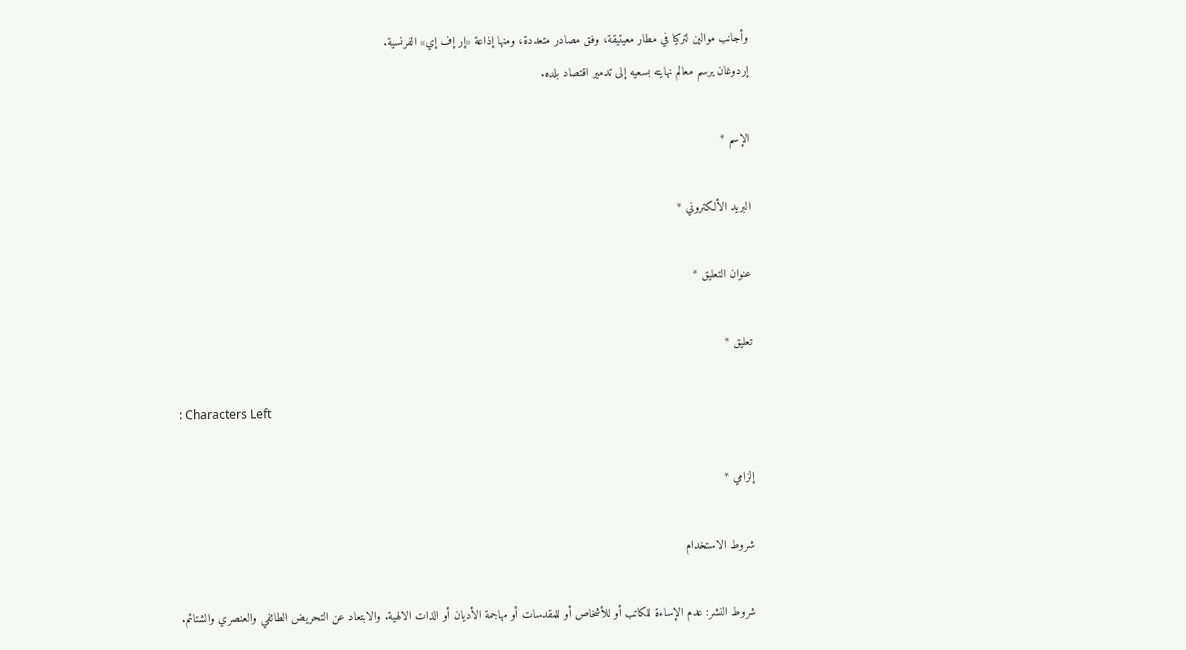وأجانب موالين لتركيا في مطار معيتيقة، وفق مصادر متعددة، ومنها إذاعة «إر إف إي» الفرنسية.
إردوغان يرسم معالم نهايته بسعيه إلى تدمير اقتصاد بلده.

الإسم *

البريد الألكتروني *

عنوان التعليق *

تعليق *

: Characters Left

إلزامي *

شروط الاستخدام

شروط النشر: عدم الإساءة للكاتب أو للأشخاص أو للمقدسات أو مهاجمة الأديان أو الذات الالهية. والابتعاد عن التحريض الطائفي والعنصري والشتائم.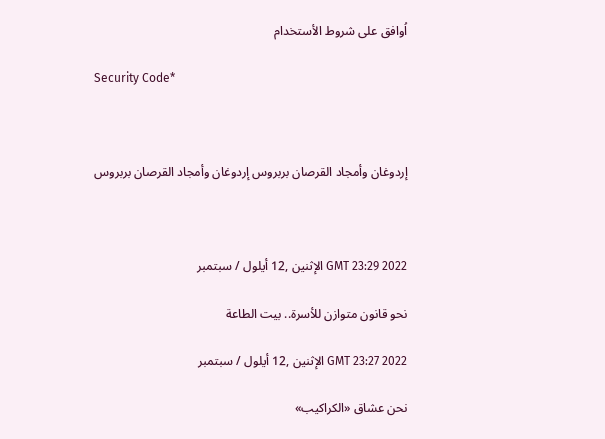اُوافق على شروط الأستخدام

Security Code*



إردوغان وأمجاد القرصان بربروس إردوغان وأمجاد القرصان بربروس



GMT 23:29 2022 الإثنين ,12 أيلول / سبتمبر

نحو قانون متوازن للأسرة.. بيت الطاعة

GMT 23:27 2022 الإثنين ,12 أيلول / سبتمبر

نحن عشاق «الكراكيب»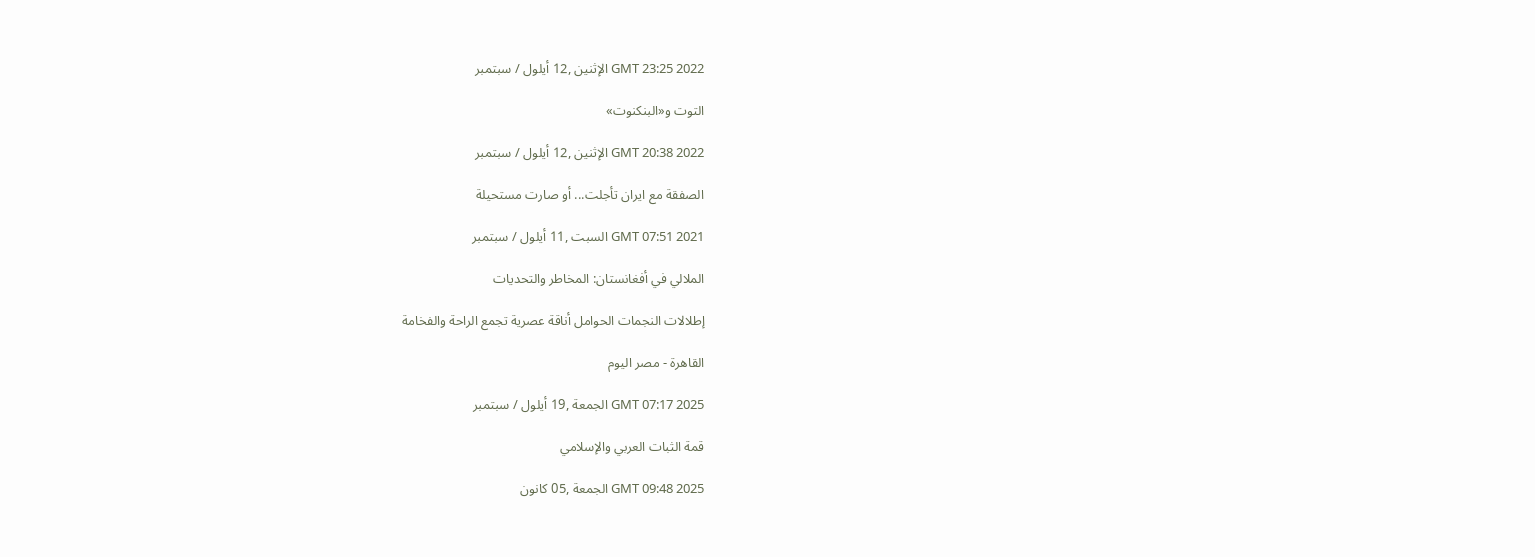GMT 23:25 2022 الإثنين ,12 أيلول / سبتمبر

التوت و«البنكنوت»

GMT 20:38 2022 الإثنين ,12 أيلول / سبتمبر

الصفقة مع ايران تأجلت... أو صارت مستحيلة

GMT 07:51 2021 السبت ,11 أيلول / سبتمبر

الملالي في أفغانستان: المخاطر والتحديات

إطلالات النجمات الحوامل أناقة عصرية تجمع الراحة والفخامة

القاهرة - مصر اليوم

GMT 07:17 2025 الجمعة ,19 أيلول / سبتمبر

قمة الثبات العربي والإسلامي

GMT 09:48 2025 الجمعة ,05 كانون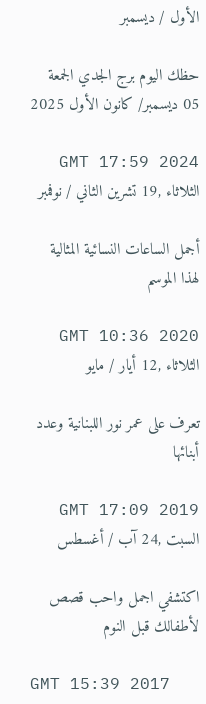الأول / ديسمبر

حظك اليوم برج الجدي الجمعة 05 ديسمبر/ كانون الأول 2025

GMT 17:59 2024 الثلاثاء ,19 تشرين الثاني / نوفمبر

أجمل الساعات النسائية المثالية لهذا الموسم

GMT 10:36 2020 الثلاثاء ,12 أيار / مايو

تعرف على عمر نور اللبنانية وعدد أبنائها

GMT 17:09 2019 السبت ,24 آب / أغسطس

اكتشفي اجمل واحب قصص لأطفالك قبل النوم

GMT 15:39 2017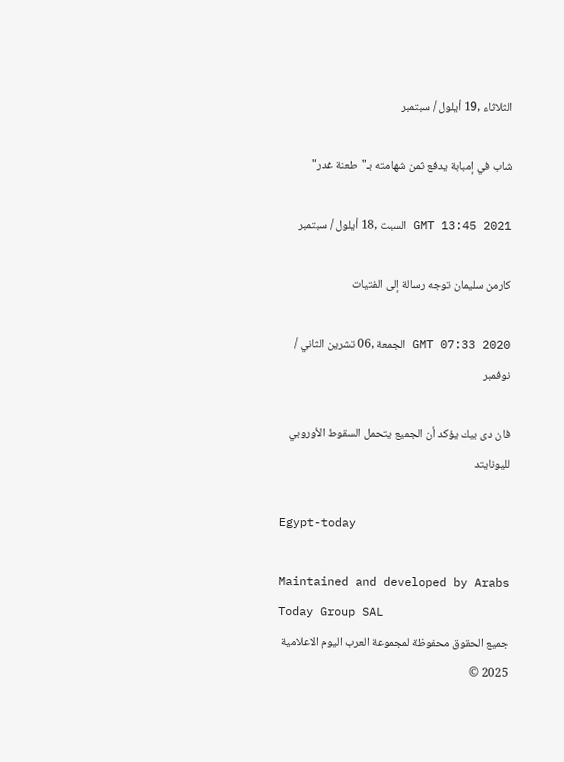الثلاثاء ,19 أيلول / سبتمبر

شاب في إمبابة يدفع ثمن شهامته بـ"طعنة غدر"

GMT 13:45 2021 السبت ,18 أيلول / سبتمبر

كارمن سليمان توجه رسالة إلى الفتيات

GMT 07:33 2020 الجمعة ,06 تشرين الثاني / نوفمبر

فان دى بيك يؤكد أن الجميع يتحمل السقوط الأوروبي لليونايتد

Egypt-today

Maintained and developed by Arabs Today Group SAL
جميع الحقوق محفوظة لمجموعة العرب اليوم الاعلامية 2025 ©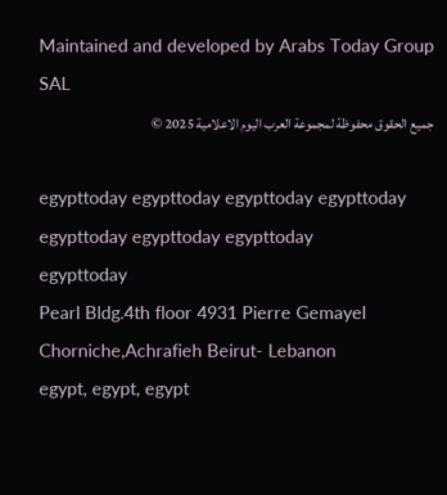Maintained and developed by Arabs Today Group SAL
جميع الحقوق محفوظة لمجموعة العرب اليوم الاعلامية 2025 ©

egypttoday egypttoday egypttoday egypttoday
egypttoday egypttoday egypttoday
egypttoday
Pearl Bldg.4th floor 4931 Pierre Gemayel Chorniche,Achrafieh Beirut- Lebanon
egypt, egypt, egypt